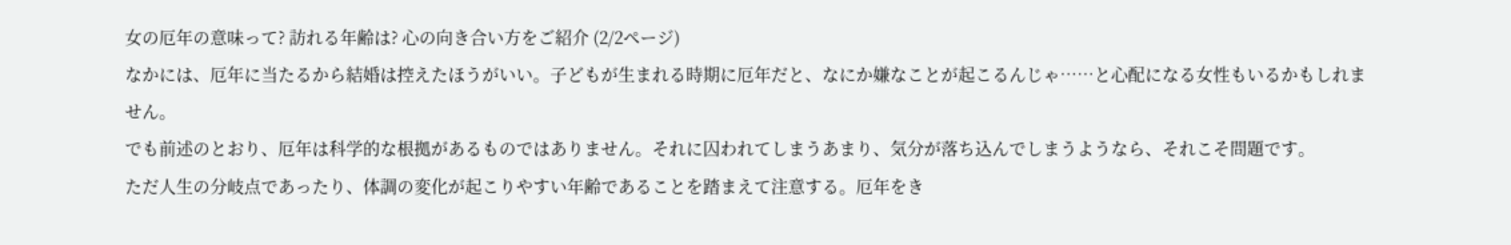女の厄年の意味って? 訪れる年齢は? 心の向き合い方をご紹介 (2/2ページ)
なかには、厄年に当たるから結婚は控えたほうがいい。子どもが生まれる時期に厄年だと、なにか嫌なことが起こるんじゃ……と心配になる女性もいるかもしれません。
でも前述のとおり、厄年は科学的な根拠があるものではありません。それに囚われてしまうあまり、気分が落ち込んでしまうようなら、それこそ問題です。
ただ人生の分岐点であったり、体調の変化が起こりやすい年齢であることを踏まえて注意する。厄年をき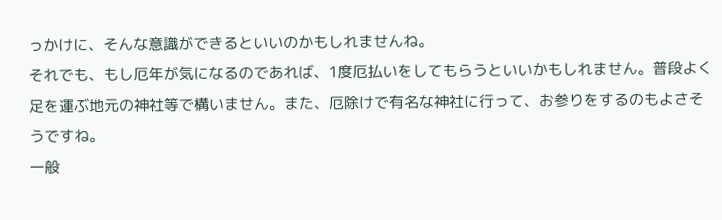っかけに、そんな意識ができるといいのかもしれませんね。
それでも、もし厄年が気になるのであれば、1度厄払いをしてもらうといいかもしれません。普段よく足を運ぶ地元の神社等で構いません。また、厄除けで有名な神社に行って、お参りをするのもよさそうですね。
一般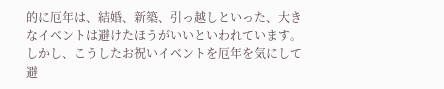的に厄年は、結婚、新築、引っ越しといった、大きなイベントは避けたほうがいいといわれています。しかし、こうしたお祝いイベントを厄年を気にして避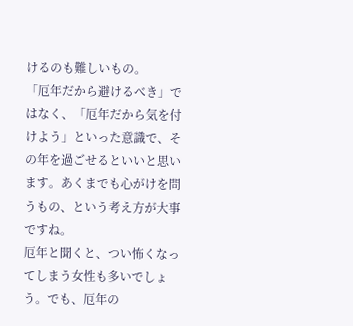けるのも難しいもの。
「厄年だから避けるべき」ではなく、「厄年だから気を付けよう」といった意識で、その年を過ごせるといいと思います。あくまでも心がけを問うもの、という考え方が大事ですね。
厄年と聞くと、つい怖くなってしまう女性も多いでしょう。でも、厄年の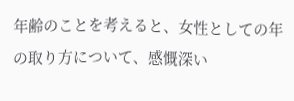年齢のことを考えると、女性としての年の取り方について、感慨深い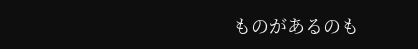ものがあるのも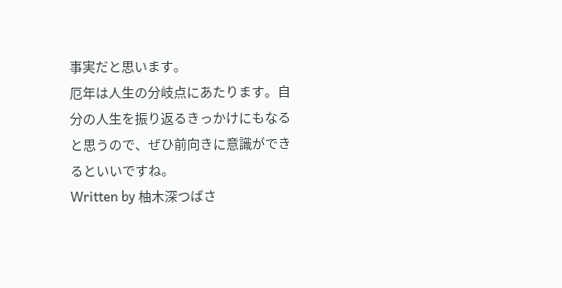事実だと思います。
厄年は人生の分岐点にあたります。自分の人生を振り返るきっかけにもなると思うので、ぜひ前向きに意識ができるといいですね。
Written by 柚木深つばさ